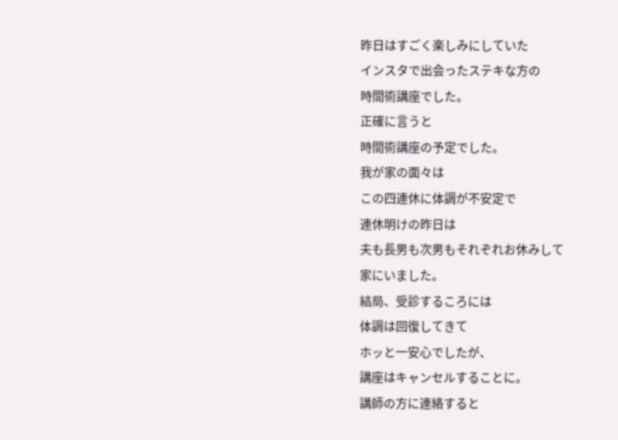昨日はすごく楽しみにしていた
インスタで出会ったステキな方の
時間術講座でした。
正確に言うと
時間術講座の予定でした。
我が家の面々は
この四連休に体調が不安定で
連休明けの昨日は
夫も長男も次男もそれぞれお休みして
家にいました。
結局、受診するころには
体調は回復してきて
ホッと一安心でしたが、
講座はキャンセルすることに。
講師の方に連絡すると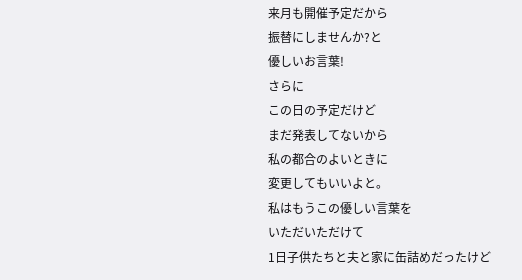来月も開催予定だから
振替にしませんか?と
優しいお言葉!
さらに
この日の予定だけど
まだ発表してないから
私の都合のよいときに
変更してもいいよと。
私はもうこの優しい言葉を
いただいただけて
1日子供たちと夫と家に缶詰めだったけど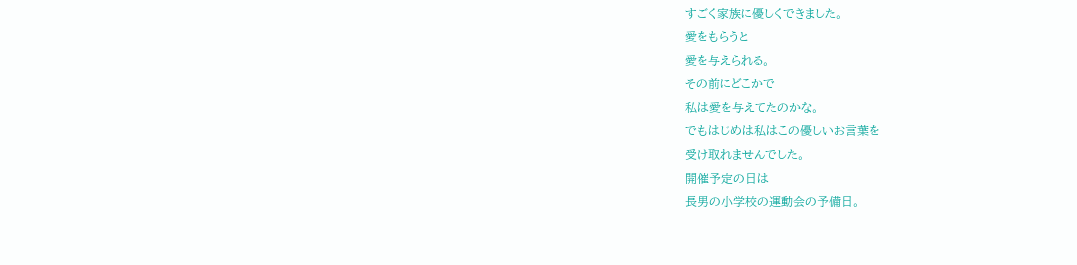すごく家族に優しくできました。
愛をもらうと
愛を与えられる。
その前にどこかで
私は愛を与えてたのかな。
でもはじめは私はこの優しいお言葉を
受け取れませんでした。
開催予定の日は
長男の小学校の運動会の予備日。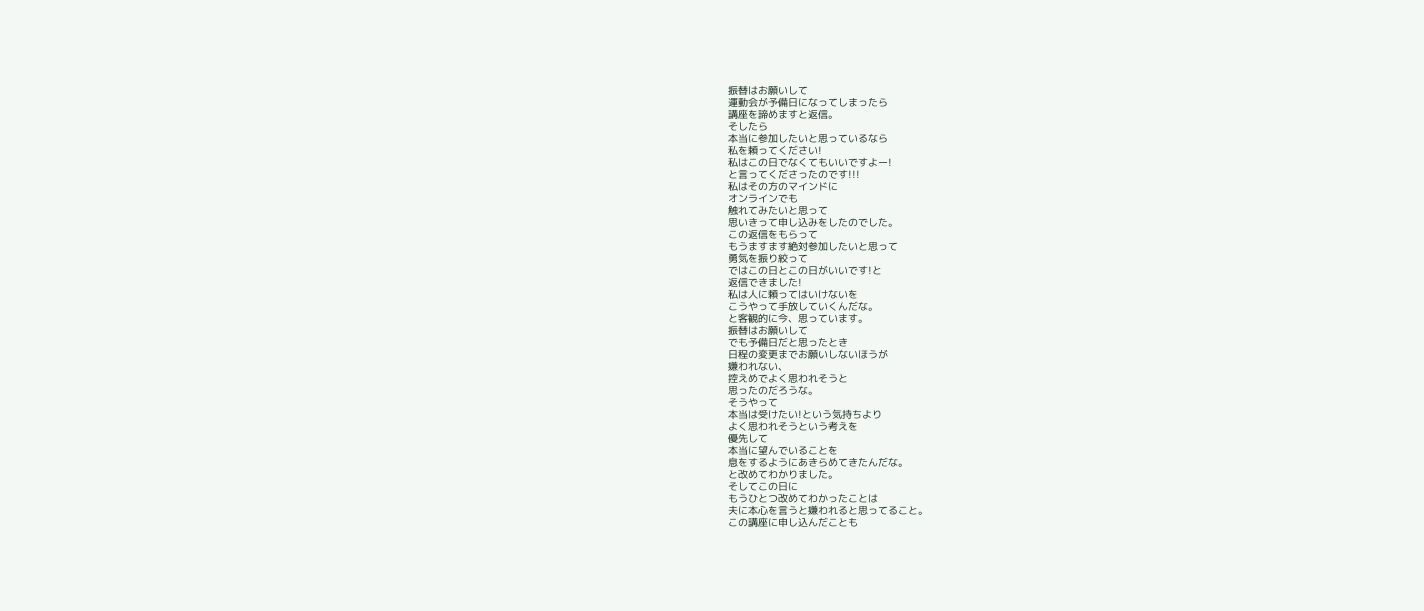振替はお願いして
運動会が予備日になってしまったら
講座を諦めますと返信。
そしたら
本当に参加したいと思っているなら
私を頼ってください!
私はこの日でなくてもいいですよー!
と言ってくださったのです!!!
私はその方のマインドに
オンラインでも
触れてみたいと思って
思いきって申し込みをしたのでした。
この返信をもらって
もうますます絶対参加したいと思って
勇気を振り絞って
ではこの日とこの日がいいです!と
返信できました!
私は人に頼ってはいけないを
こうやって手放していくんだな。
と客観的に今、思っています。
振替はお願いして
でも予備日だと思ったとき
日程の変更までお願いしないほうが
嫌われない、
控えめでよく思われそうと
思ったのだろうな。
そうやって
本当は受けたい!という気持ちより
よく思われそうという考えを
優先して
本当に望んでいることを
息をするようにあきらめてきたんだな。
と改めてわかりました。
そしてこの日に
もうひとつ改めてわかったことは
夫に本心を言うと嫌われると思ってること。
この講座に申し込んだことも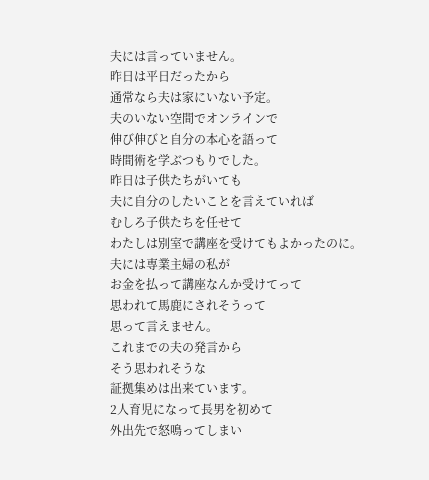夫には言っていません。
昨日は平日だったから
通常なら夫は家にいない予定。
夫のいない空間でオンラインで
伸び伸びと自分の本心を語って
時間術を学ぶつもりでした。
昨日は子供たちがいても
夫に自分のしたいことを言えていれば
むしろ子供たちを任せて
わたしは別室で講座を受けてもよかったのに。
夫には専業主婦の私が
お金を払って講座なんか受けてって
思われて馬鹿にされそうって
思って言えません。
これまでの夫の発言から
そう思われそうな
証拠集めは出来ています。
2人育児になって長男を初めて
外出先で怒鳴ってしまい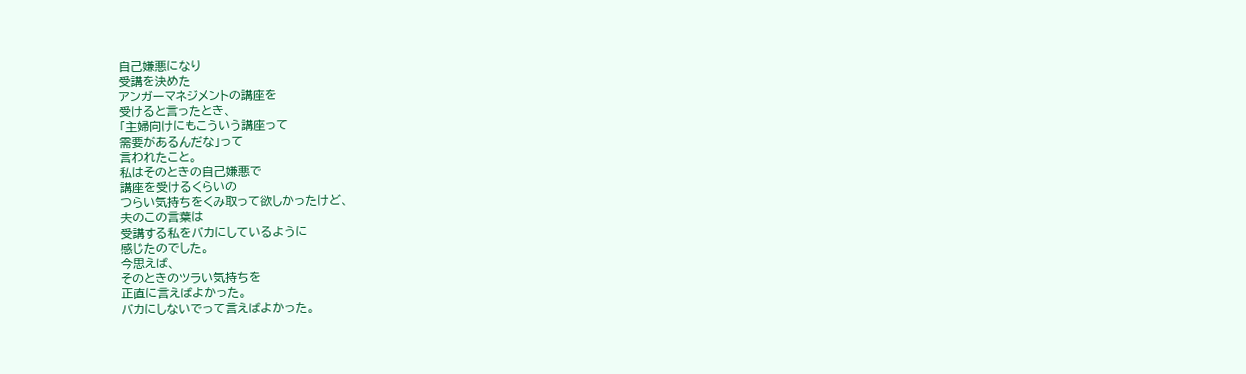自己嫌悪になり
受講を決めた
アンガーマネジメントの講座を
受けると言ったとき、
「主婦向けにもこういう講座って
需要があるんだな」って
言われたこと。
私はそのときの自己嫌悪で
講座を受けるくらいの
つらい気持ちをくみ取って欲しかったけど、
夫のこの言葉は
受講する私をバカにしているように
感じたのでした。
今思えば、
そのときのツラい気持ちを
正直に言えばよかった。
バカにしないでって言えばよかった。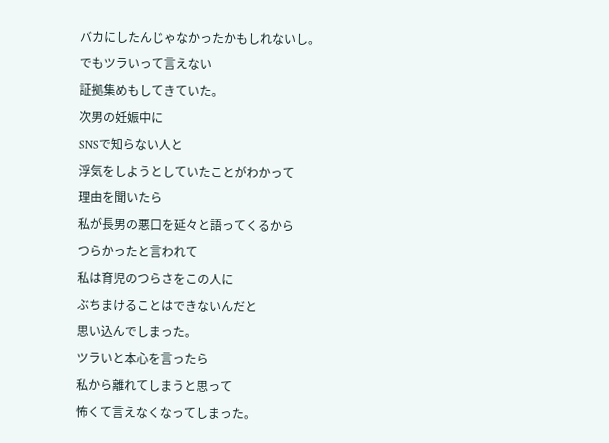バカにしたんじゃなかったかもしれないし。
でもツラいって言えない
証拠集めもしてきていた。
次男の妊娠中に
SNSで知らない人と
浮気をしようとしていたことがわかって
理由を聞いたら
私が長男の悪口を延々と語ってくるから
つらかったと言われて
私は育児のつらさをこの人に
ぶちまけることはできないんだと
思い込んでしまった。
ツラいと本心を言ったら
私から離れてしまうと思って
怖くて言えなくなってしまった。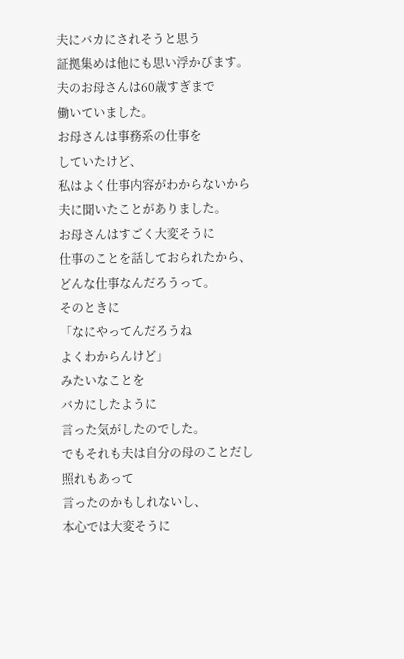夫にバカにされそうと思う
証拠集めは他にも思い浮かびます。
夫のお母さんは60歳すぎまで
働いていました。
お母さんは事務系の仕事を
していたけど、
私はよく仕事内容がわからないから
夫に聞いたことがありました。
お母さんはすごく大変そうに
仕事のことを話しておられたから、
どんな仕事なんだろうって。
そのときに
「なにやってんだろうね
よくわからんけど」
みたいなことを
バカにしたように
言った気がしたのでした。
でもそれも夫は自分の母のことだし
照れもあって
言ったのかもしれないし、
本心では大変そうに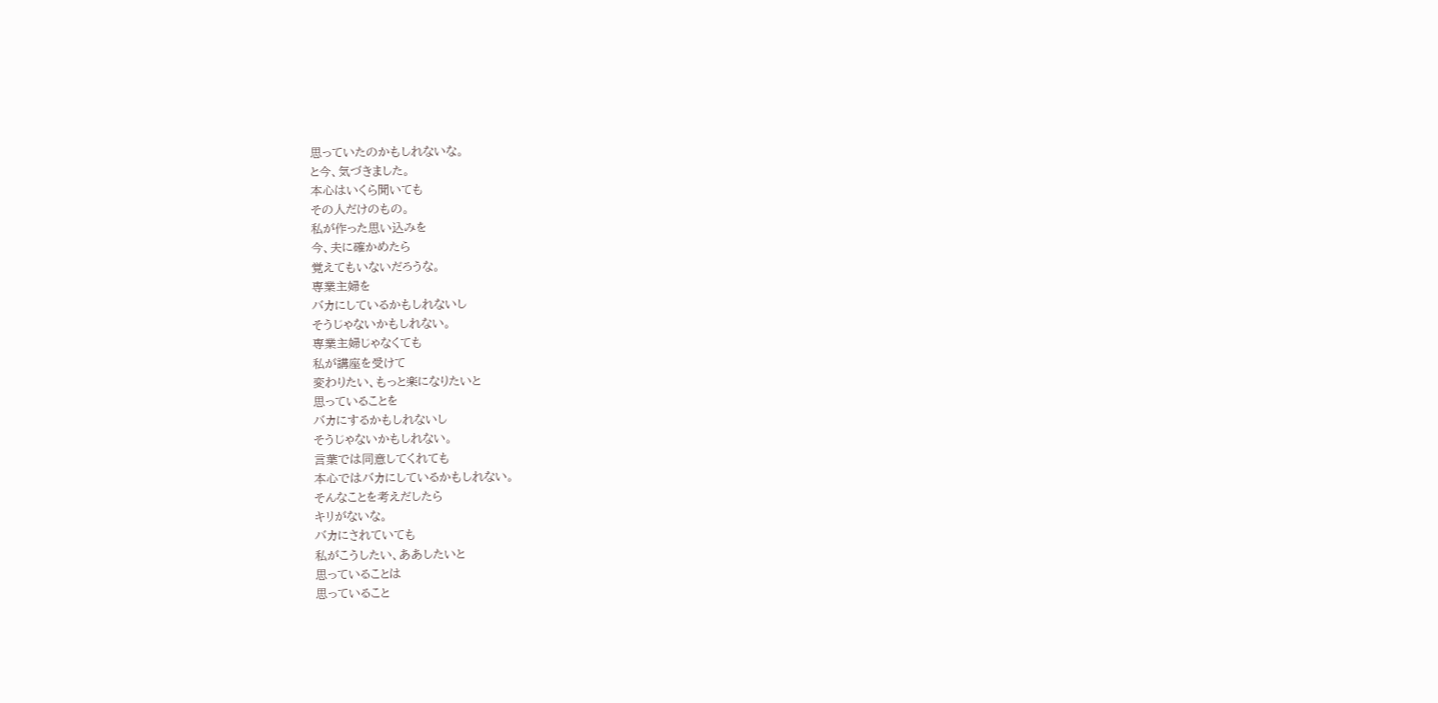思っていたのかもしれないな。
と今、気づきました。
本心はいくら聞いても
その人だけのもの。
私が作った思い込みを
今、夫に確かめたら
覚えてもいないだろうな。
専業主婦を
バカにしているかもしれないし
そうじゃないかもしれない。
専業主婦じゃなくても
私が講座を受けて
変わりたい、もっと楽になりたいと
思っていることを
バカにするかもしれないし
そうじゃないかもしれない。
言葉では同意してくれても
本心ではバカにしているかもしれない。
そんなことを考えだしたら
キリがないな。
バカにされていても
私がこうしたい、ああしたいと
思っていることは
思っていること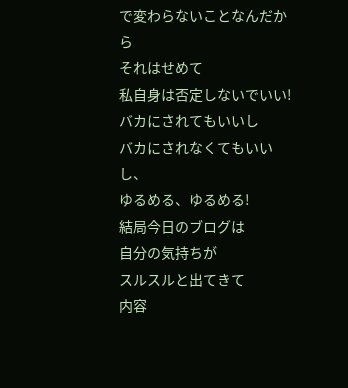で変わらないことなんだから
それはせめて
私自身は否定しないでいい!
バカにされてもいいし
バカにされなくてもいいし、
ゆるめる、ゆるめる!
結局今日のブログは
自分の気持ちが
スルスルと出てきて
内容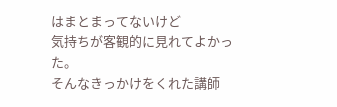はまとまってないけど
気持ちが客観的に見れてよかった。
そんなきっかけをくれた講師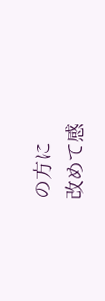の方に
改めて感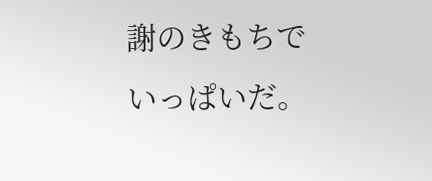謝のきもちでいっぱいだ。